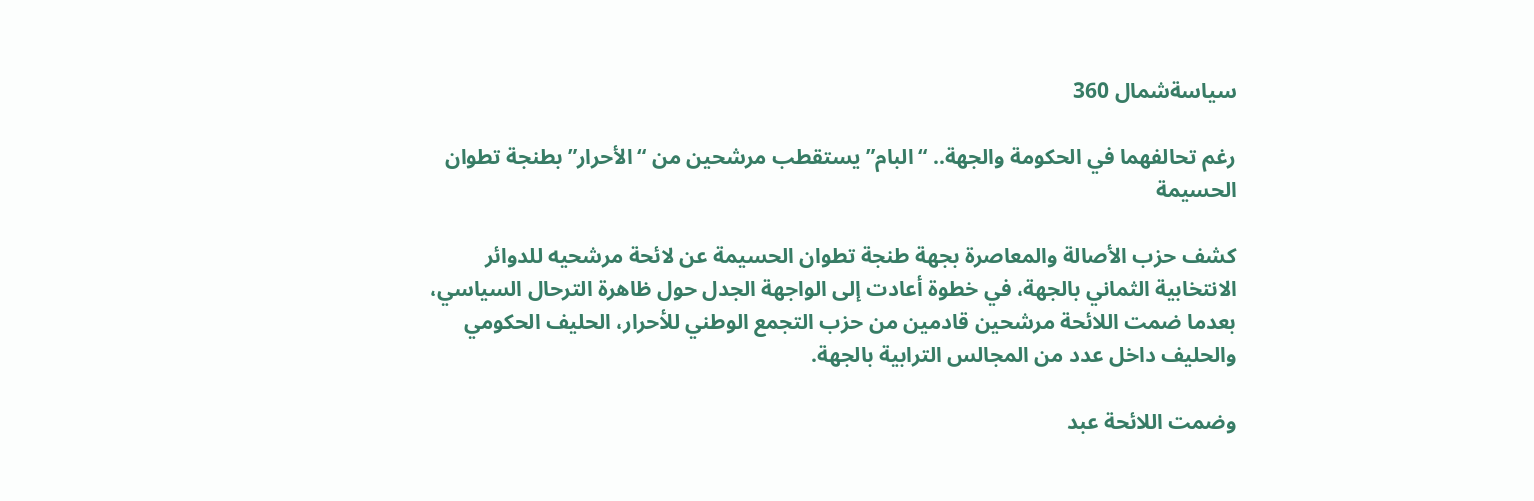سياسةشمال 360

رغم تحالفهما في الحكومة والجهة.. “البام” يستقطب مرشحين من “الأحرار” بطنجة تطوان الحسيمة

كشف حزب الأصالة والمعاصرة بجهة طنجة تطوان الحسيمة عن لائحة مرشحيه للدوائر الانتخابية الثماني بالجهة، في خطوة أعادت إلى الواجهة الجدل حول ظاهرة الترحال السياسي، بعدما ضمت اللائحة مرشحين قادمين من حزب التجمع الوطني للأحرار، الحليف الحكومي والحليف داخل عدد من المجالس الترابية بالجهة.

وضمت اللائحة عبد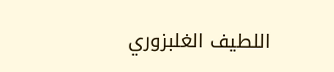اللطيف الغلبزوري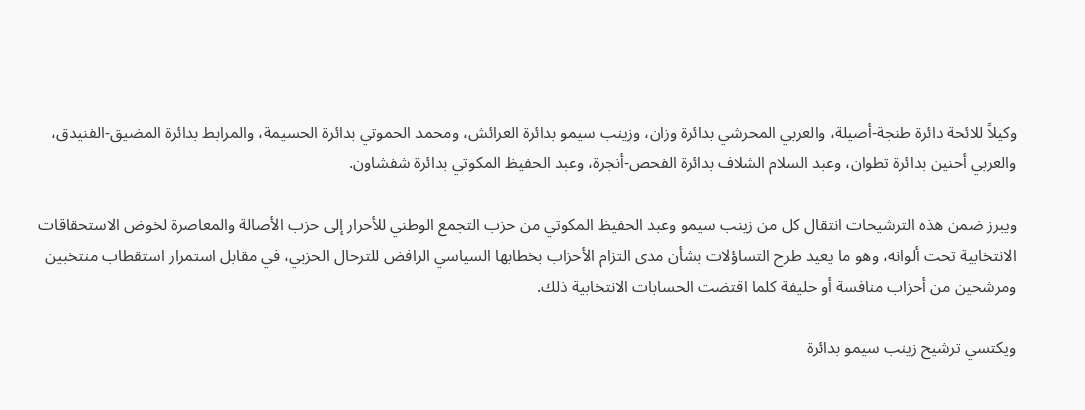وكيلاً للائحة دائرة طنجة-أصيلة، والعربي المحرشي بدائرة وزان، وزينب سيمو بدائرة العرائش، ومحمد الحموتي بدائرة الحسيمة، والمرابط بدائرة المضيق-الفنيدق، والعربي أحنين بدائرة تطوان، وعبد السلام الشلاف بدائرة الفحص-أنجرة، وعبد الحفيظ المكوتي بدائرة شفشاون.

ويبرز ضمن هذه الترشيحات انتقال كل من زينب سيمو وعبد الحفيظ المكوتي من حزب التجمع الوطني للأحرار إلى حزب الأصالة والمعاصرة لخوض الاستحقاقات الانتخابية تحت ألوانه، وهو ما يعيد طرح التساؤلات بشأن مدى التزام الأحزاب بخطابها السياسي الرافض للترحال الحزبي، في مقابل استمرار استقطاب منتخبين ومرشحين من أحزاب منافسة أو حليفة كلما اقتضت الحسابات الانتخابية ذلك.

ويكتسي ترشيح زينب سيمو بدائرة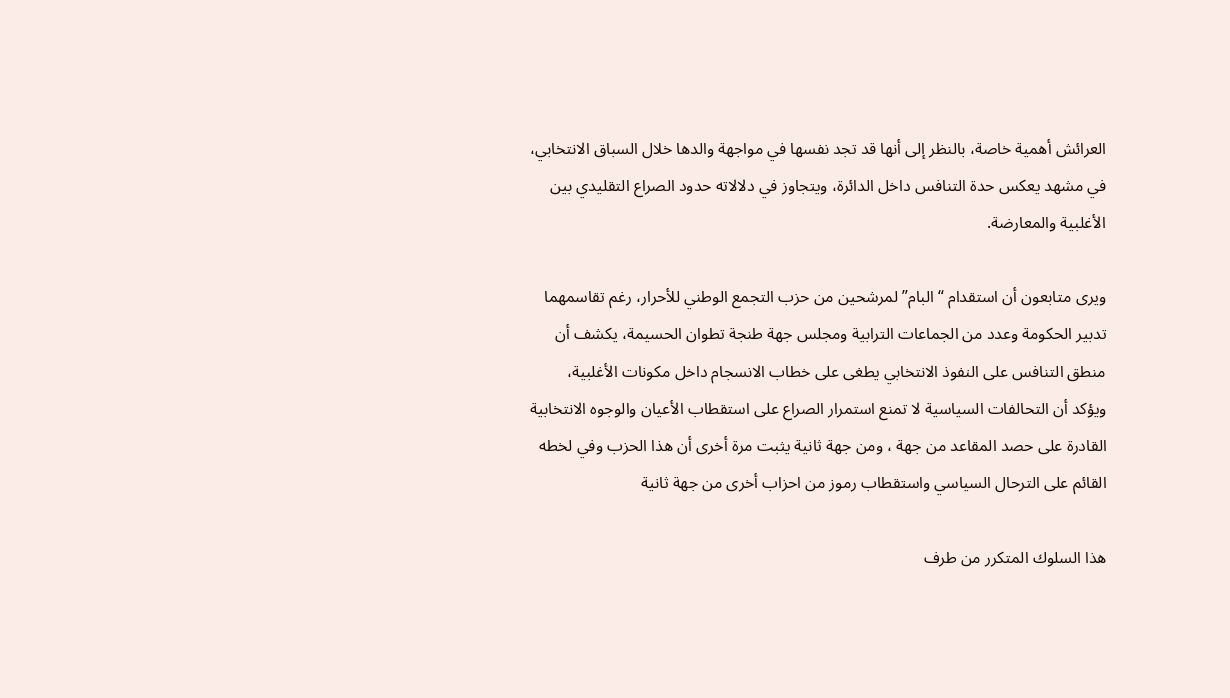العرائش أهمية خاصة، بالنظر إلى أنها قد تجد نفسها في مواجهة والدها خلال السباق الانتخابي، في مشهد يعكس حدة التنافس داخل الدائرة، ويتجاوز في دلالاته حدود الصراع التقليدي بين الأغلبية والمعارضة.

ويرى متابعون أن استقدام “البام” لمرشحين من حزب التجمع الوطني للأحرار، رغم تقاسمهما تدبير الحكومة وعدد من الجماعات الترابية ومجلس جهة طنجة تطوان الحسيمة، يكشف أن منطق التنافس على النفوذ الانتخابي يطغى على خطاب الانسجام داخل مكونات الأغلبية، ويؤكد أن التحالفات السياسية لا تمنع استمرار الصراع على استقطاب الأعيان والوجوه الانتخابية القادرة على حصد المقاعد من جهة ، ومن جهة ثانية يثبت مرة أخرى أن هذا الحزب وفي لخطه القائم على الترحال السياسي واستقطاب رموز من احزاب أخرى من جهة ثانية

هذا السلوك المتكرر من طرف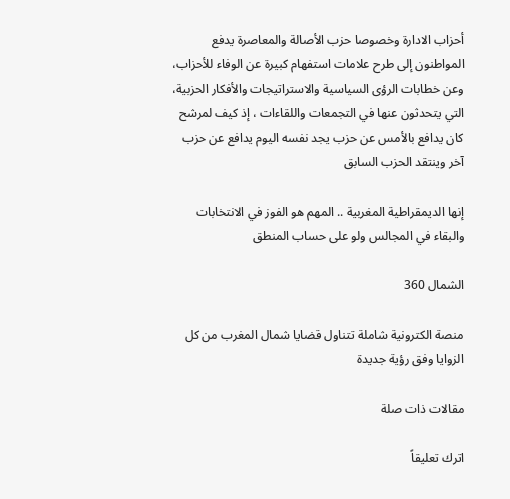أحزاب الادارة وخصوصا حزب الأصالة والمعاصرة يدفع المواطنون إلى طرح علامات استفهام كبيرة عن الوفاء للأحزاب، وعن خطابات الرؤى السياسية والاستراتيجات والأفكار الحزبية، التي يتحدثون عنها في التجمعات واللقاءات ، إذ كيف لمرشح كان يدافع بالأمس عن حزب يجد نفسه اليوم يدافع عن حزب آخر وينتقد الحزب السابق

إنها الديمقراطية المغربية .. المهم هو الفوز في الانتخابات والبقاء في المجالس ولو على حساب المنطق

الشمال 360

منصة الكترونية شاملة تتناول قضايا شمال المغرب من كل الزوايا وفق رؤية جديدة

مقالات ذات صلة

اترك تعليقاً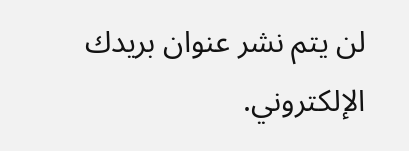لن يتم نشر عنوان بريدك الإلكتروني.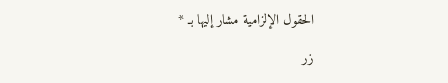الحقول الإلزامية مشار إليها بـ *

زر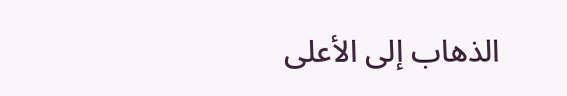الذهاب إلى الأعلى